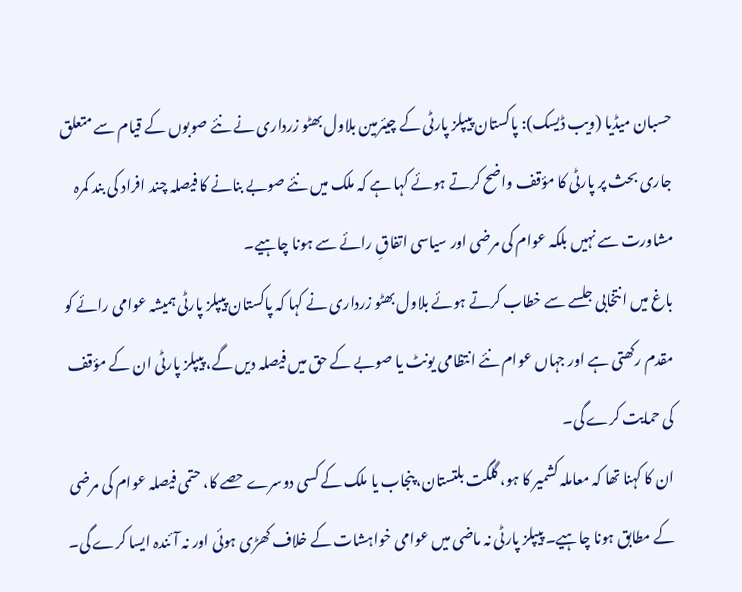حسبان میڈیا (ویب ڈیسک): پاکستان پیپلز پارٹی کے چیئرمین بلاول بھٹو زرداری نے نئے صوبوں کے قیام سے متعلق جاری بحث پر پارٹی کا مؤقف واضح کرتے ہوئے کہا ہے کہ ملک میں نئے صوبے بنانے کا فیصلہ چند افراد کی بند کمرہ مشاورت سے نہیں بلکہ عوام کی مرضی اور سیاسی اتفاقِ رائے سے ہونا چاہیے۔
باغ میں انتخابی جلسے سے خطاب کرتے ہوئے بلاول بھٹو زرداری نے کہا کہ پاکستان پیپلز پارٹی ہمیشہ عوامی رائے کو مقدم رکھتی ہے اور جہاں عوام نئے انتظامی یونٹ یا صوبے کے حق میں فیصلہ دیں گے، پیپلز پارٹی ان کے مؤقف کی حمایت کرے گی۔
ان کا کہنا تھا کہ معاملہ کشمیر کا ہو، گلگت بلتستان، پنجاب یا ملک کے کسی دوسرے حصے کا، حتمی فیصلہ عوام کی مرضی کے مطابق ہونا چاہیے۔ پیپلز پارٹی نہ ماضی میں عوامی خواہشات کے خلاف کھڑی ہوئی اور نہ آئندہ ایسا کرے گی۔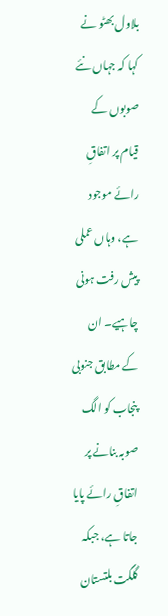بلاول بھٹو نے کہا کہ جہاں نئے صوبوں کے قیام پر اتفاقِ رائے موجود ہے، وہاں عملی پیش رفت ہونی چاہیے۔ ان کے مطابق جنوبی پنجاب کو الگ صوبہ بنانے پر اتفاقِ رائے پایا جاتا ہے، جبکہ گلگت بلتستان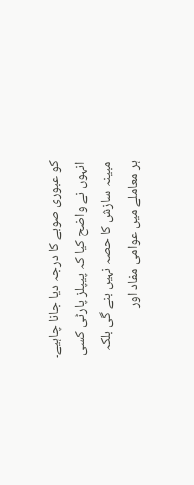کو عبوری صوبے کا درجہ دیا جانا چاہیے۔
انہوں نے واضح کیا کہ پیپلز پارٹی کسی مبینہ سازش کا حصہ نہیں بنے گی بلکہ ہر معاملے میں عوامی مفاد اور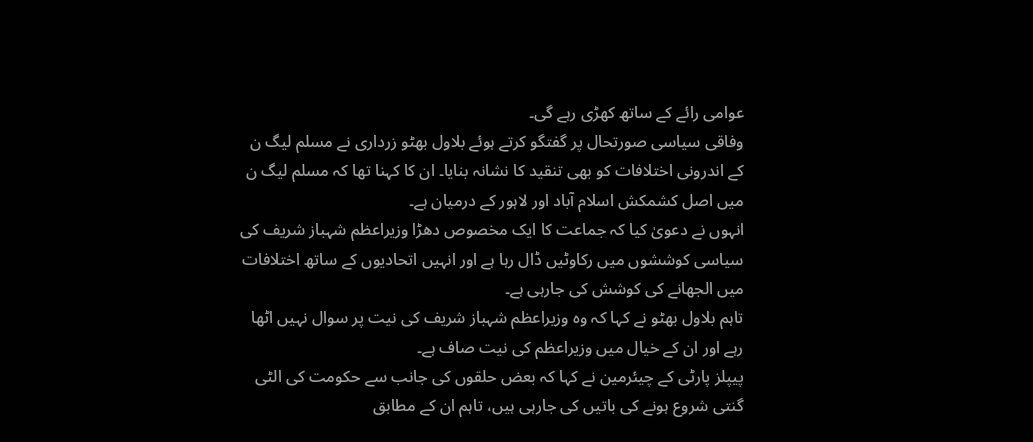عوامی رائے کے ساتھ کھڑی رہے گی۔
وفاقی سیاسی صورتحال پر گفتگو کرتے ہوئے بلاول بھٹو زرداری نے مسلم لیگ ن کے اندرونی اختلافات کو بھی تنقید کا نشانہ بنایا۔ ان کا کہنا تھا کہ مسلم لیگ ن میں اصل کشمکش اسلام آباد اور لاہور کے درمیان ہے۔
انہوں نے دعویٰ کیا کہ جماعت کا ایک مخصوص دھڑا وزیراعظم شہباز شریف کی سیاسی کوششوں میں رکاوٹیں ڈال رہا ہے اور انہیں اتحادیوں کے ساتھ اختلافات میں الجھانے کی کوشش کی جارہی ہے۔
تاہم بلاول بھٹو نے کہا کہ وہ وزیراعظم شہباز شریف کی نیت پر سوال نہیں اٹھا رہے اور ان کے خیال میں وزیراعظم کی نیت صاف ہے۔
پیپلز پارٹی کے چیئرمین نے کہا کہ بعض حلقوں کی جانب سے حکومت کی الٹی گنتی شروع ہونے کی باتیں کی جارہی ہیں، تاہم ان کے مطابق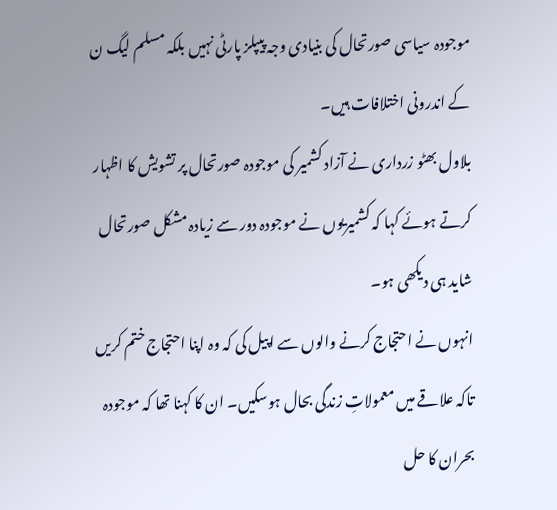موجودہ سیاسی صورتحال کی بنیادی وجہ پیپلز پارٹی نہیں بلکہ مسلم لیگ ن کے اندرونی اختلافات ہیں۔
بلاول بھٹو زرداری نے آزاد کشمیر کی موجودہ صورتحال پر تشویش کا اظہار کرتے ہوئے کہا کہ کشمیریوں نے موجودہ دور سے زیادہ مشکل صورتحال شاید ہی دیکھی ہو۔
انہوں نے احتجاج کرنے والوں سے اپیل کی کہ وہ اپنا احتجاج ختم کریں تاکہ علاقے میں معمولاتِ زندگی بحال ہوسکیں۔ ان کا کہنا تھا کہ موجودہ بحران کا حل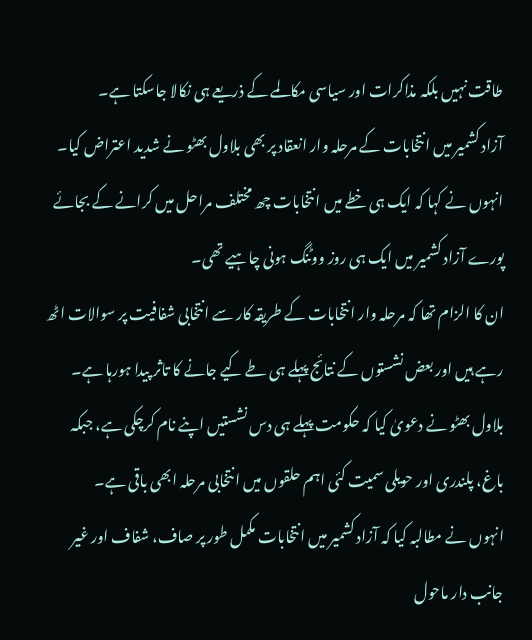طاقت نہیں بلکہ مذاکرات اور سیاسی مکالمے کے ذریعے ہی نکالا جاسکتا ہے۔
آزاد کشمیر میں انتخابات کے مرحلہ وار انعقاد پر بھی بلاول بھٹو نے شدید اعتراض کیا۔ انہوں نے کہا کہ ایک ہی خطے میں انتخابات چھ مختلف مراحل میں کرانے کے بجائے پورے آزاد کشمیر میں ایک ہی روز ووٹنگ ہونی چاہیے تھی۔
ان کا الزام تھا کہ مرحلہ وار انتخابات کے طریقہ کار سے انتخابی شفافیت پر سوالات اٹھ رہے ہیں اور بعض نشستوں کے نتائج پہلے ہی طے کیے جانے کا تاثر پیدا ہورہا ہے۔
بلاول بھٹو نے دعویٰ کیا کہ حکومت پہلے ہی دس نشستیں اپنے نام کرچکی ہے، جبکہ باغ، پلندری اور حویلی سمیت کئی اہم حلقوں میں انتخابی مرحلہ ابھی باقی ہے۔
انہوں نے مطالبہ کیا کہ آزاد کشمیر میں انتخابات مکمل طور پر صاف، شفاف اور غیر جانب دار ماحول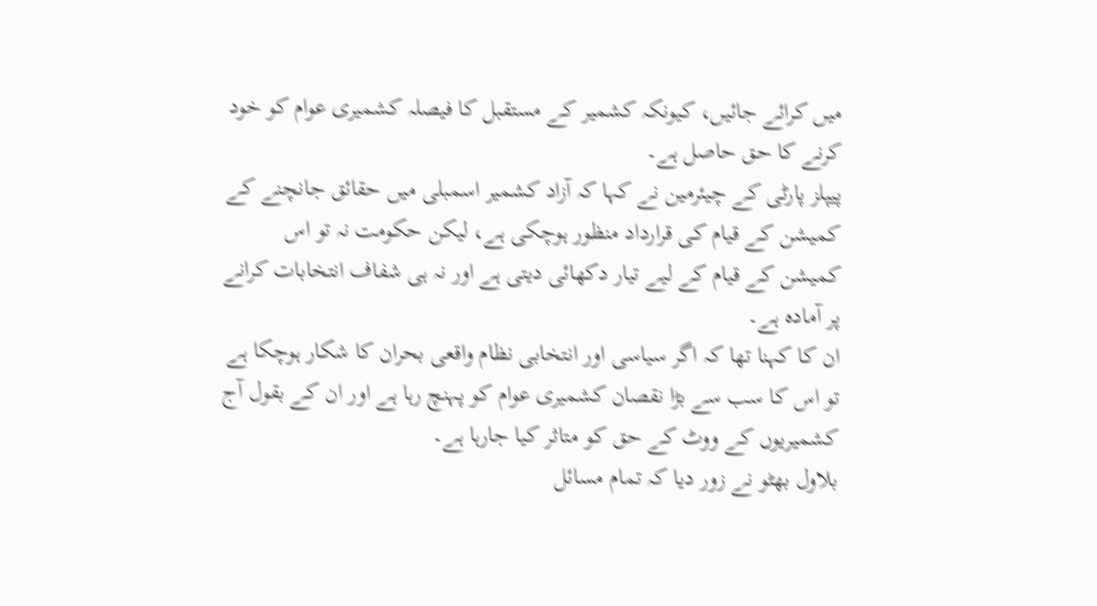میں کرائے جائیں، کیونکہ کشمیر کے مستقبل کا فیصلہ کشمیری عوام کو خود کرنے کا حق حاصل ہے۔
پیپلز پارٹی کے چیئرمین نے کہا کہ آزاد کشمیر اسمبلی میں حقائق جانچنے کے کمیشن کے قیام کی قرارداد منظور ہوچکی ہے، لیکن حکومت نہ تو اس کمیشن کے قیام کے لیے تیار دکھائی دیتی ہے اور نہ ہی شفاف انتخابات کرانے پر آمادہ ہے۔
ان کا کہنا تھا کہ اگر سیاسی اور انتخابی نظام واقعی بحران کا شکار ہوچکا ہے تو اس کا سب سے بڑا نقصان کشمیری عوام کو پہنچ رہا ہے اور ان کے بقول آج کشمیریوں کے ووٹ کے حق کو متاثر کیا جارہا ہے۔
بلاول بھٹو نے زور دیا کہ تمام مسائل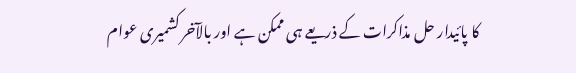کا پائیدار حل مذاکرات کے ذریعے ہی ممکن ہے اور بالآخر کشمیری عوام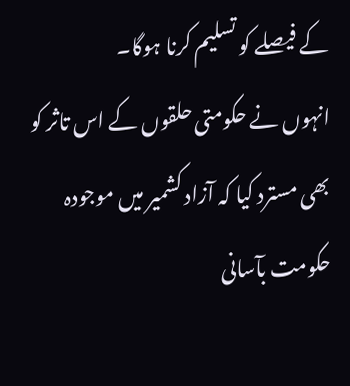کے فیصلے کو تسلیم کرنا ہوگا۔
انہوں نے حکومتی حلقوں کے اس تاثر کو بھی مسترد کیا کہ آزاد کشمیر میں موجودہ حکومت بآسانی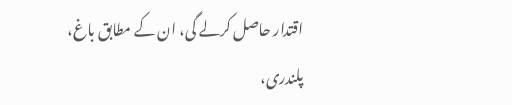اقتدار حاصل کرلے گی، ان کے مطابق باغ، پلندری،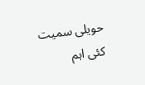حویلی سمیت کئی اہم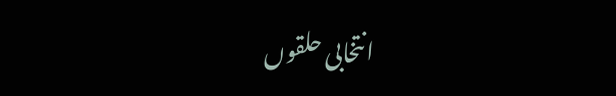انتخابی حلقوں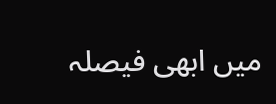میں ابھی فیصلہ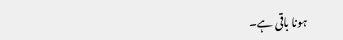ہونا باقی ہے۔